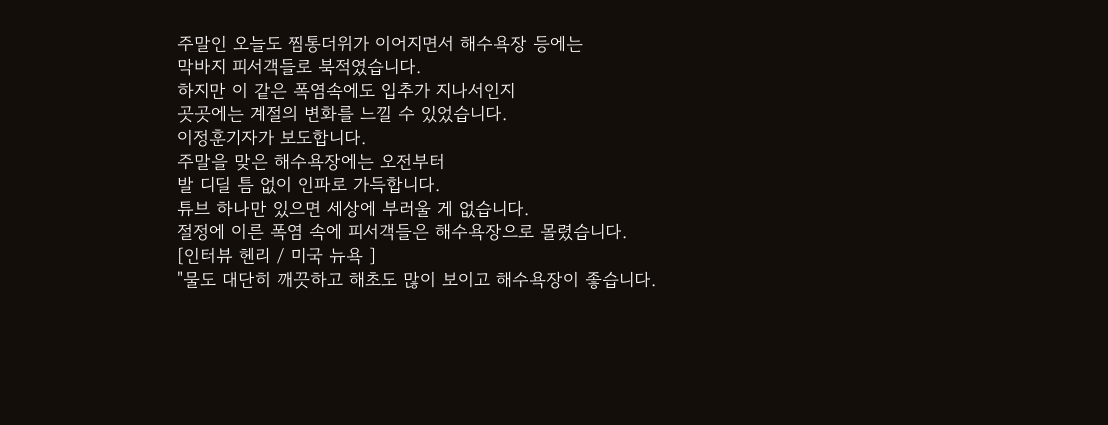주말인 오늘도 찜통더위가 이어지면서 해수욕장 등에는
막바지 피서객들로 북적였습니다.
하지만 이 같은 폭염속에도 입추가 지나서인지
곳곳에는 계절의 변화를 느낄 수 있었습니다.
이정훈기자가 보도합니다.
주말을 맞은 해수욕장에는 오전부터
발 디딜 틈 없이 인파로 가득합니다.
튜브 하나만 있으면 세상에 부러울 게 없습니다.
절정에 이른 폭염 속에 피서객들은 해수욕장으로 몰렸습니다.
[인터뷰 헨리 / 미국 뉴욕 ]
"물도 대단히 깨끗하고 해초도 많이 보이고 해수욕장이 좋습니다.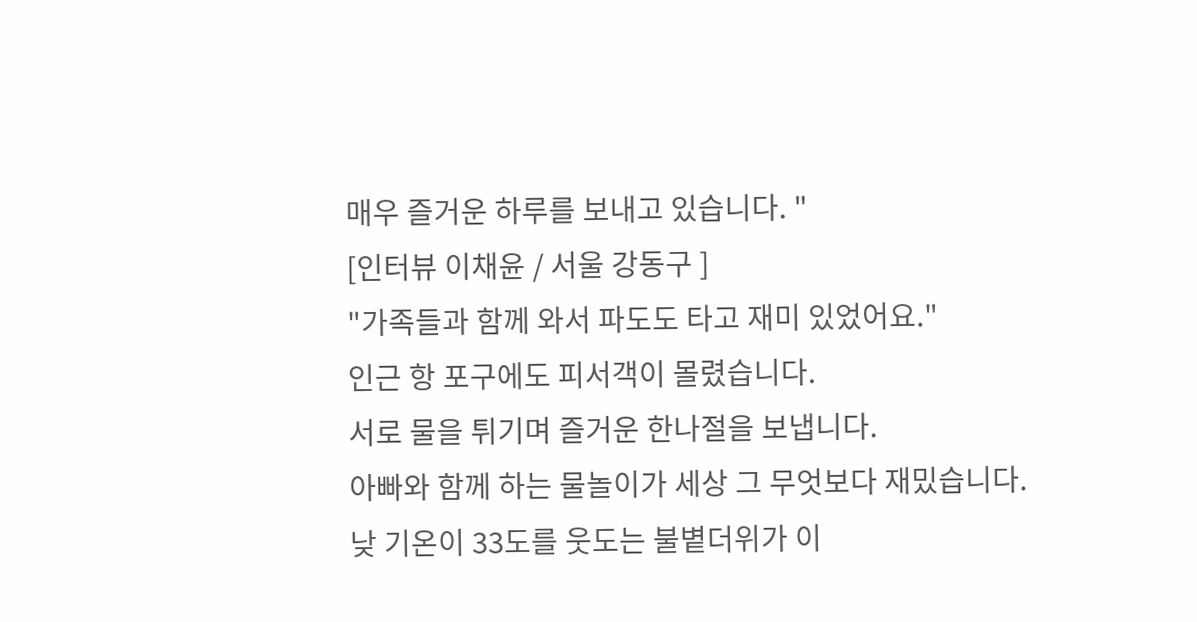매우 즐거운 하루를 보내고 있습니다. "
[인터뷰 이채윤 / 서울 강동구 ]
"가족들과 함께 와서 파도도 타고 재미 있었어요."
인근 항 포구에도 피서객이 몰렸습니다.
서로 물을 튀기며 즐거운 한나절을 보냅니다.
아빠와 함께 하는 물놀이가 세상 그 무엇보다 재밌습니다.
낮 기온이 33도를 웃도는 불볕더위가 이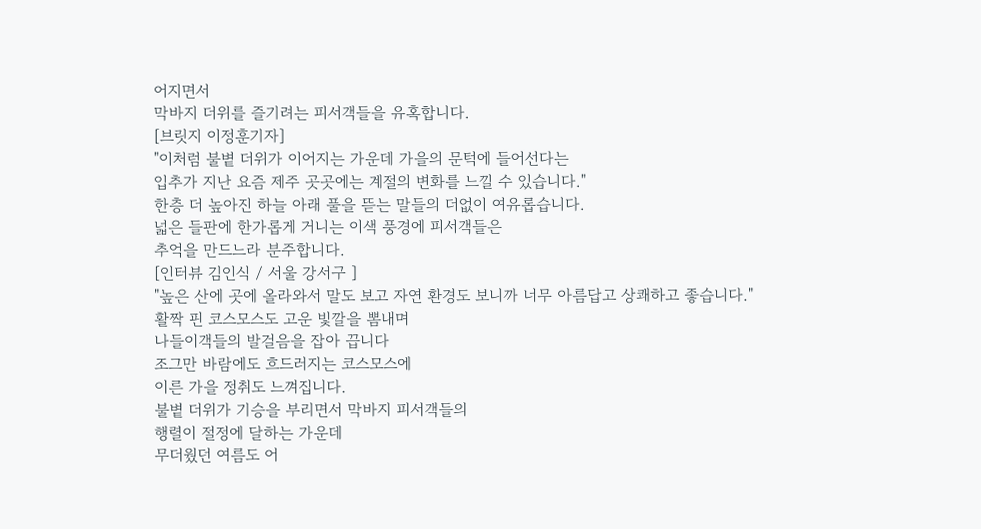어지면서
막바지 더위를 즐기려는 피서객들을 유혹합니다.
[브릿지 이정훈기자]
"이처럼 불볕 더위가 이어지는 가운데 가을의 문턱에 들어선다는
입추가 지난 요즘 제주 곳곳에는 계절의 변화를 느낄 수 있습니다."
한층 더 높아진 하늘 아래 풀을 뜯는 말들의 더없이 여유롭습니다.
넓은 들판에 한가롭게 거니는 이색 풍경에 피서객들은
추억을 만드느라 분주합니다.
[인터뷰 김인식 / 서울 강서구 ]
"높은 산에 곳에 올라와서 말도 보고 자연 환경도 보니까 너무 아름답고 상쾌하고 좋습니다."
활짝 핀 코스모스도 고운 빛깔을 뽐내며
나들이객들의 발걸음을 잡아 끕니다
조그만 바람에도 흐드러지는 코스모스에
이른 가을 정취도 느껴집니다.
불볕 더위가 기승을 부리면서 막바지 피서객들의
행렬이 절정에 달하는 가운데
무더웠던 여름도 어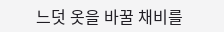느덧 옷을 바꿀 채비를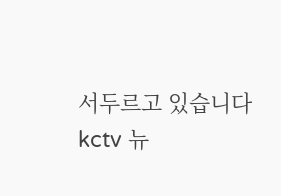서두르고 있습니다
kctv 뉴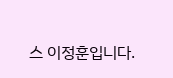스 이정훈입니다.